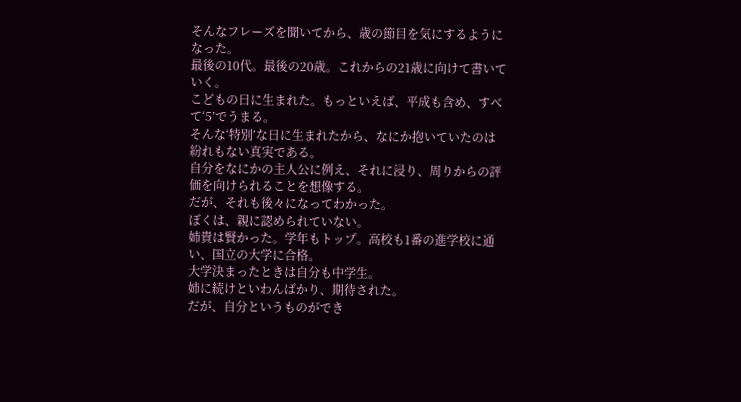そんなフレーズを聞いてから、歳の節目を気にするようになった。
最後の10代。最後の20歳。これからの21歳に向けて書いていく。
こどもの日に生まれた。もっといえば、平成も含め、すべて‘5’でうまる。
そんな‘特別’な日に生まれたから、なにか抱いていたのは紛れもない真実である。
自分をなにかの主人公に例え、それに浸り、周りからの評価を向けられることを想像する。
だが、それも後々になってわかった。
ぼくは、親に認められていない。
姉貴は賢かった。学年もトップ。高校も1番の進学校に通い、国立の大学に合格。
大学決まったときは自分も中学生。
姉に続けといわんばかり、期待された。
だが、自分というものができ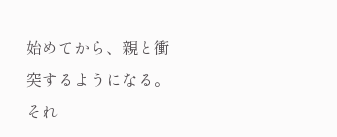始めてから、親と衝突するようになる。
それ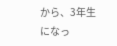から、3年生になっ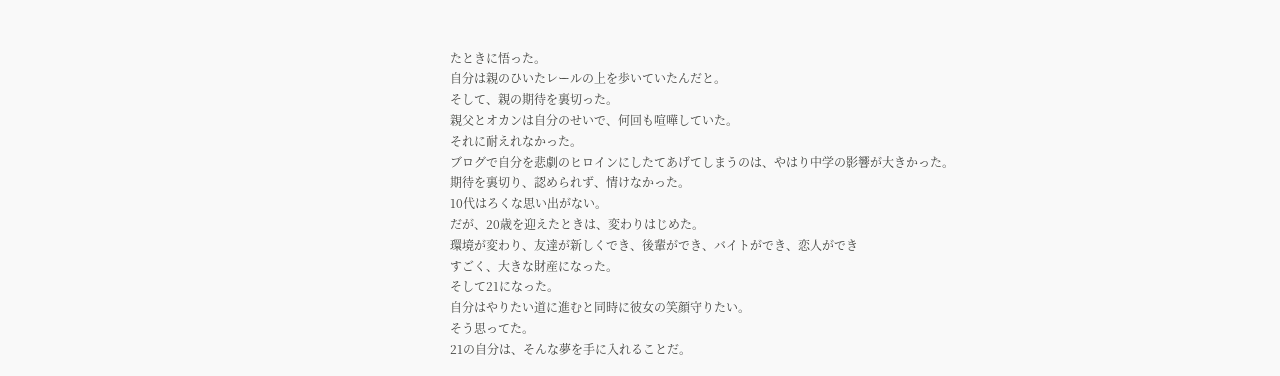たときに悟った。
自分は親のひいたレールの上を歩いていたんだと。
そして、親の期待を裏切った。
親父とオカンは自分のせいで、何回も喧嘩していた。
それに耐えれなかった。
ブログで自分を悲劇のヒロインにしたてあげてしまうのは、やはり中学の影響が大きかった。
期待を裏切り、認められず、情けなかった。
10代はろくな思い出がない。
だが、20歳を迎えたときは、変わりはじめた。
環境が変わり、友達が新しくでき、後輩ができ、バイトができ、恋人ができ
すごく、大きな財産になった。
そして21になった。
自分はやりたい道に進むと同時に彼女の笑顔守りたい。
そう思ってた。
21の自分は、そんな夢を手に入れることだ。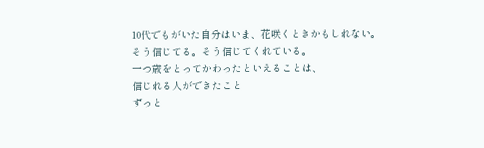10代でもがいた自分はいま、花咲くときかもしれない。
そう信じてる。そう信じてくれている。
一つ歳をとってかわったといえることは、
信じれる人ができたこと
ずっと